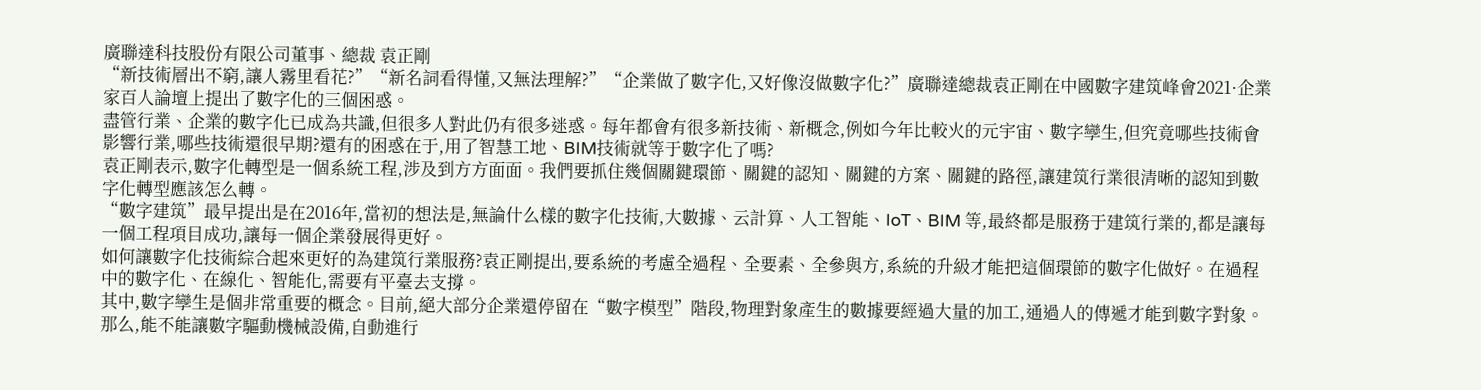廣聯達科技股份有限公司董事、總裁 袁正剛
“新技術層出不窮,讓人霧里看花?”“新名詞看得懂,又無法理解?”“企業做了數字化,又好像沒做數字化?”廣聯達總裁袁正剛在中國數字建筑峰會2021·企業家百人論壇上提出了數字化的三個困惑。
盡管行業、企業的數字化已成為共識,但很多人對此仍有很多迷惑。每年都會有很多新技術、新概念,例如今年比較火的元宇宙、數字孿生,但究竟哪些技術會影響行業,哪些技術還很早期?還有的困惑在于,用了智慧工地、BIM技術就等于數字化了嗎?
袁正剛表示,數字化轉型是一個系統工程,涉及到方方面面。我們要抓住幾個關鍵環節、關鍵的認知、關鍵的方案、關鍵的路徑,讓建筑行業很清晰的認知到數字化轉型應該怎么轉。
“數字建筑”最早提出是在2016年,當初的想法是,無論什么樣的數字化技術,大數據、云計算、人工智能、IoT、BIM 等,最終都是服務于建筑行業的,都是讓每一個工程項目成功,讓每一個企業發展得更好。
如何讓數字化技術綜合起來更好的為建筑行業服務?袁正剛提出,要系統的考慮全過程、全要素、全參與方,系統的升級才能把這個環節的數字化做好。在過程中的數字化、在線化、智能化,需要有平臺去支撐。
其中,數字孿生是個非常重要的概念。目前,絕大部分企業還停留在“數字模型”階段,物理對象產生的數據要經過大量的加工,通過人的傳遞才能到數字對象。那么,能不能讓數字驅動機械設備,自動進行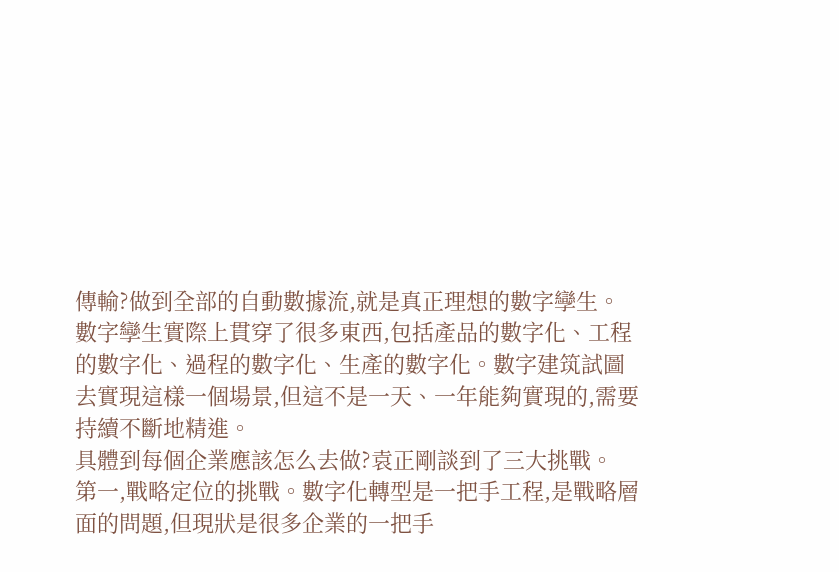傳輸?做到全部的自動數據流,就是真正理想的數字孿生。
數字孿生實際上貫穿了很多東西,包括產品的數字化、工程的數字化、過程的數字化、生產的數字化。數字建筑試圖去實現這樣一個場景,但這不是一天、一年能夠實現的,需要持續不斷地精進。
具體到每個企業應該怎么去做?袁正剛談到了三大挑戰。
第一,戰略定位的挑戰。數字化轉型是一把手工程,是戰略層面的問題,但現狀是很多企業的一把手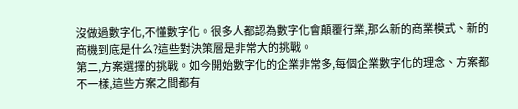沒做過數字化,不懂數字化。很多人都認為數字化會顛覆行業,那么新的商業模式、新的商機到底是什么?這些對決策層是非常大的挑戰。
第二,方案選擇的挑戰。如今開始數字化的企業非常多,每個企業數字化的理念、方案都不一樣,這些方案之間都有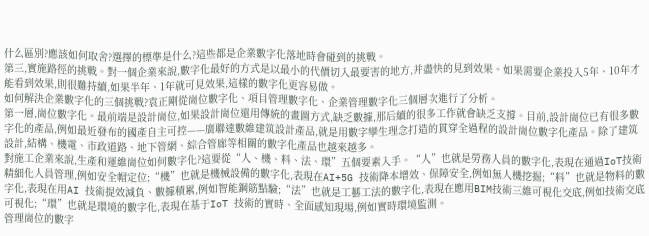什么區別?應該如何取舍?選擇的標準是什么?這些都是企業數字化落地時會碰到的挑戰。
第三,實施路徑的挑戰。對一個企業來說,數字化最好的方式是以最小的代價切入最要害的地方,并盡快的見到效果。如果需要企業投入5年、10年才能看到效果,則很難持續,如果半年、1年就可見效果,這樣的數字化更容易做。
如何解決企業數字化的三個挑戰?袁正剛從崗位數字化、項目管理數字化、企業管理數字化三個層次進行了分析。
第一層,崗位數字化。最前端是設計崗位,如果設計崗位還用傳統的畫圖方式,缺乏數據,那后續的很多工作就會缺乏支撐。目前,設計崗位已有很多數字化的產品,例如最近發布的國產自主可控——廣聯達數維建筑設計產品,就是用數字孿生理念打造的貫穿全過程的設計崗位數字化產品。除了建筑設計,結構、機電、市政道路、地下管網、綜合管廊等相關的數字化產品也越來越多。
對施工企業來說,生產和運維崗位如何數字化?這要從“人、機、料、法、環”五個要素入手。“人”也就是勞務人員的數字化,表現在通過IoT技術精細化人員管理,例如安全帽定位;“機”也就是機械設備的數字化,表現在AI+5G 技術降本增效、保障安全,例如無人機挖掘;“料”也就是物料的數字化,表現在用AI 技術提效減負、數據積累,例如智能鋼筋點驗;“法”也就是工藝工法的數字化,表現在應用BIM技術三維可視化交底,例如技術交底可視化;“環”也就是環境的數字化,表現在基于IoT 技術的實時、全面感知現場,例如實時環境監測。
管理崗位的數字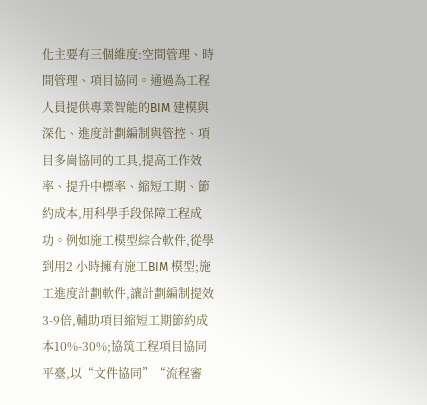化主要有三個維度:空間管理、時間管理、項目協同。通過為工程人員提供專業智能的BIM 建模與深化、進度計劃編制與管控、項目多崗協同的工具,提高工作效率、提升中標率、縮短工期、節約成本,用科學手段保障工程成功。例如施工模型綜合軟件,從學到用2 小時擁有施工BIM 模型;施工進度計劃軟件,讓計劃編制提效3-9倍,輔助項目縮短工期節約成本10%-30%;協筑工程項目協同平臺,以“文件協同”“流程審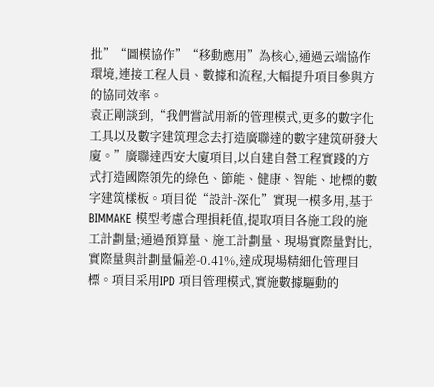批”“圖模協作”“移動應用”為核心,通過云端協作環境,連接工程人員、數據和流程,大幅提升項目參與方的協同效率。
袁正剛談到,“我們嘗試用新的管理模式,更多的數字化工具以及數字建筑理念去打造廣聯達的數字建筑研發大廈。”廣聯達西安大廈項目,以自建自營工程實踐的方式打造國際領先的綠色、節能、健康、智能、地標的數字建筑樣板。項目從“設計-深化”實現一模多用,基于BIMMAKE 模型考慮合理損耗值,提取項目各施工段的施工計劃量;通過預算量、施工計劃量、現場實際量對比,實際量與計劃量偏差-0.41%,達成現場精細化管理目標。項目采用IPD 項目管理模式,實施數據驅動的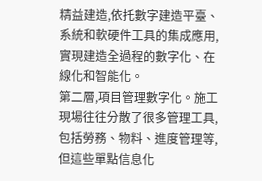精益建造,依托數字建造平臺、系統和軟硬件工具的集成應用,實現建造全過程的數字化、在線化和智能化。
第二層,項目管理數字化。施工現場往往分散了很多管理工具,包括勞務、物料、進度管理等,但這些單點信息化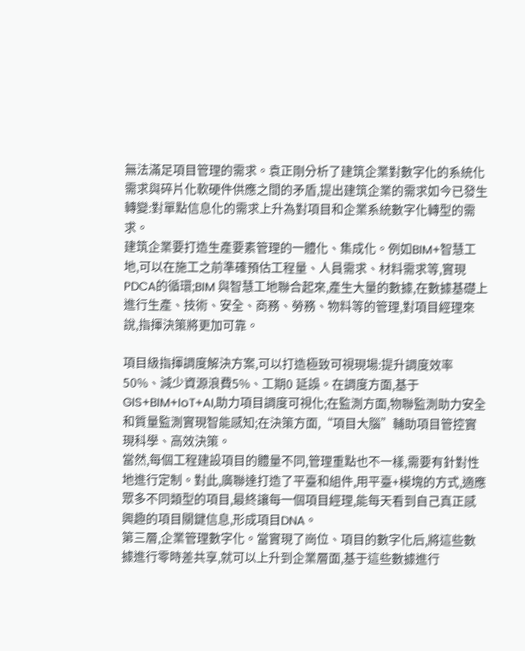無法滿足項目管理的需求。袁正剛分析了建筑企業對數字化的系統化需求與碎片化軟硬件供應之間的矛盾,提出建筑企業的需求如今已發生轉變:對單點信息化的需求上升為對項目和企業系統數字化轉型的需求。
建筑企業要打造生產要素管理的一體化、集成化。例如BIM+智慧工地,可以在施工之前準確預估工程量、人員需求、材料需求等,實現PDCA的循環;BIM 與智慧工地聯合起來,產生大量的數據,在數據基礎上進行生產、技術、安全、商務、勞務、物料等的管理,對項目經理來說,指揮決策將更加可靠。

項目級指揮調度解決方案,可以打造極致可視現場:提升調度效率50%、減少資源浪費5%、工期0 延誤。在調度方面,基于GIS+BIM+IoT+AI,助力項目調度可視化;在監測方面,物聯監測助力安全和質量監測實現智能感知;在決策方面,“項目大腦”輔助項目管控實現科學、高效決策。
當然,每個工程建設項目的體量不同,管理重點也不一樣,需要有針對性地進行定制。對此,廣聯達打造了平臺和組件,用平臺+模塊的方式,適應眾多不同類型的項目,最終讓每一個項目經理,能每天看到自己真正感興趣的項目關鍵信息,形成項目DNA。
第三層,企業管理數字化。當實現了崗位、項目的數字化后,將這些數據進行零時差共享,就可以上升到企業層面,基于這些數據進行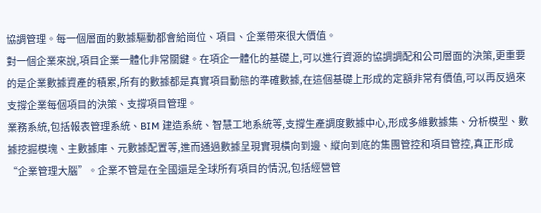協調管理。每一個層面的數據驅動都會給崗位、項目、企業帶來很大價值。
對一個企業來說,項目企業一體化非常關鍵。在項企一體化的基礎上,可以進行資源的協調調配和公司層面的決策,更重要的是企業數據資產的積累,所有的數據都是真實項目動態的準確數據,在這個基礎上形成的定額非常有價值,可以再反過來支撐企業每個項目的決策、支撐項目管理。
業務系統,包括報表管理系統、BIM 建造系統、智慧工地系統等,支撐生產調度數據中心,形成多維數據集、分析模型、數據挖掘模塊、主數據庫、元數據配置等,進而通過數據呈現實現橫向到邊、縱向到底的集團管控和項目管控,真正形成“企業管理大腦”。企業不管是在全國還是全球所有項目的情況,包括經營管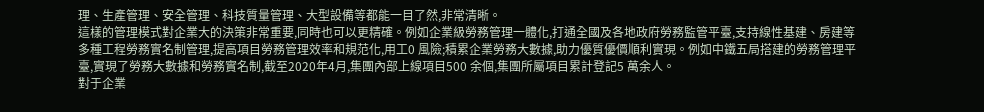理、生產管理、安全管理、科技質量管理、大型設備等都能一目了然,非常清晰。
這樣的管理模式對企業大的決策非常重要,同時也可以更精確。例如企業級勞務管理一體化,打通全國及各地政府勞務監管平臺,支持線性基建、房建等多種工程勞務實名制管理,提高項目勞務管理效率和規范化,用工0 風險;積累企業勞務大數據,助力優質優價順利實現。例如中鐵五局搭建的勞務管理平臺,實現了勞務大數據和勞務實名制,截至2020年4月,集團內部上線項目500 余個,集團所屬項目累計登記5 萬余人。
對于企業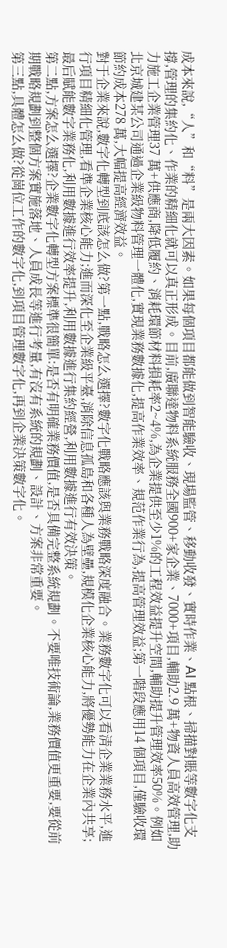成本來說,“人”和“料”是兩大因素。如果每個項目都能做到智能驗收、現場監管、移動收發、實時作業、AI 點根、掃描對賬等數字化支撐,管理的集約化、作業的精細化就可以真正形成。目前,廣聯達物料系統服務全國900+家企業、7000+項目,輔助2.9 萬+物資人員高效管理,助力施工企業管理37 萬+供應商,降低履約、消耗環節材料損耗率2~4%,為企業提供至少1%的工程效益提升空間,輔助提升管理效率50%。例如北京城建某公司通過企業級物料管理一體化,實現業務數據化,提高作業效率、規范作業行為,提高管理效益;第一階段應用14 個項目,僅驗收環節約成本278 萬,大幅提高經濟效益。
對于企業來說,數字化轉型到底該怎么做?第一點,戰略怎么選擇?數字化戰略應該與業務戰略深度融合。業務數字化可以看清企業業務水平,進行項目精細化管理,看準企業核心能力;進而深化至企業級平臺,消除信息孤島和各種人為壁壘,規模化企業核心能力,將優勢能力在企業內共享;最后賦能數字業務化,利用數據進行效率提升,利用數據進行集約經營,利用數據進行有效決策。
第二點,方案怎么選擇?企業數字化轉型方案標準很簡單:是否有明確業務價值,是否具備完整系統規劃。不要唯技術論,業務價值更重要,要從前期戰略規劃到整個方案實施落地、人員成長等進行考量,有沒有系統的規劃、設計、方案非常重要。
第三點,具體怎么做?從崗位工作的數字化,到項目管理數字化,再到企業決策數字化。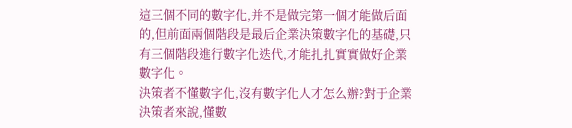這三個不同的數字化,并不是做完第一個才能做后面的,但前面兩個階段是最后企業決策數字化的基礎,只有三個階段進行數字化迭代,才能扎扎實實做好企業數字化。
決策者不懂數字化,沒有數字化人才怎么辦?對于企業決策者來說,懂數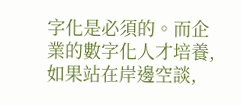字化是必須的。而企業的數字化人才培養,如果站在岸邊空談,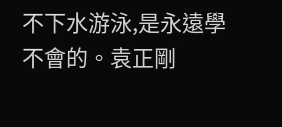不下水游泳,是永遠學不會的。袁正剛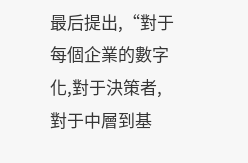最后提出,“對于每個企業的數字化,對于決策者,對于中層到基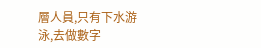層人員,只有下水游泳,去做數字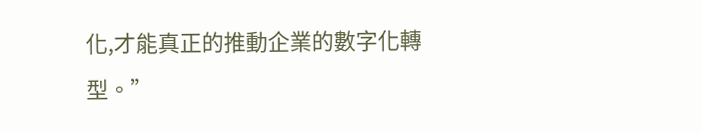化,才能真正的推動企業的數字化轉型。”